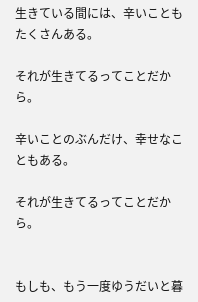生きている間には、辛いこともたくさんある。

それが生きてるってことだから。

辛いことのぶんだけ、幸せなこともある。

それが生きてるってことだから。


もしも、もう一度ゆうだいと暮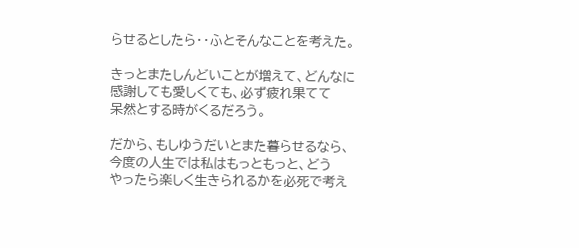らせるとしたら・・ふとそんなことを考えた。

きっとまたしんどいことが増えて、どんなに感謝しても愛しくても、必ず疲れ果てて
呆然とする時がくるだろう。

だから、もしゆうだいとまた暮らせるなら、今度の人生では私はもっともっと、どう
やったら楽しく生きられるかを必死で考え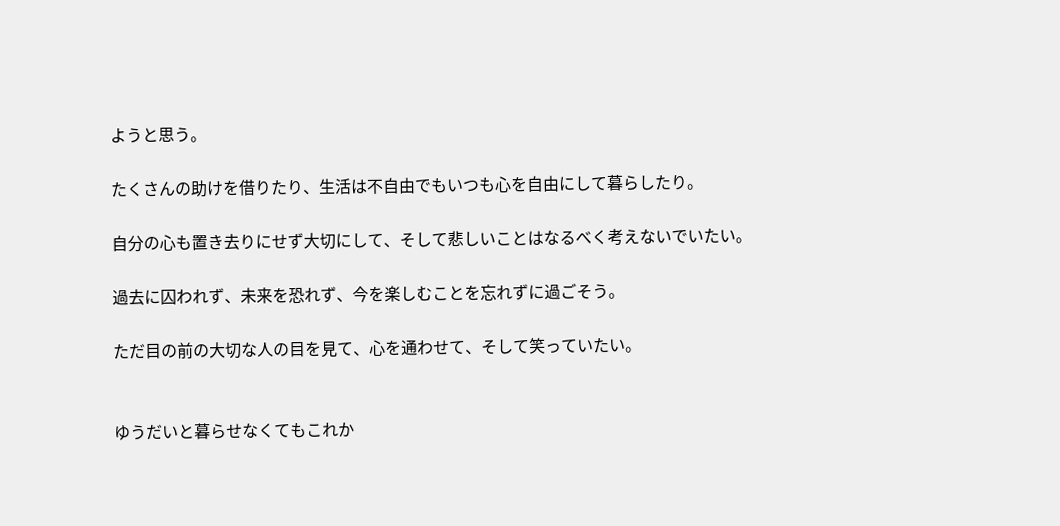ようと思う。

たくさんの助けを借りたり、生活は不自由でもいつも心を自由にして暮らしたり。

自分の心も置き去りにせず大切にして、そして悲しいことはなるべく考えないでいたい。

過去に囚われず、未来を恐れず、今を楽しむことを忘れずに過ごそう。

ただ目の前の大切な人の目を見て、心を通わせて、そして笑っていたい。


ゆうだいと暮らせなくてもこれか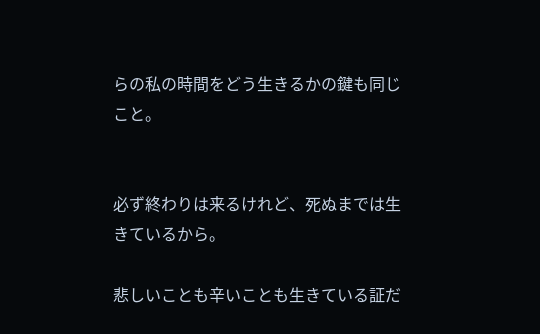らの私の時間をどう生きるかの鍵も同じこと。


必ず終わりは来るけれど、死ぬまでは生きているから。

悲しいことも辛いことも生きている証だ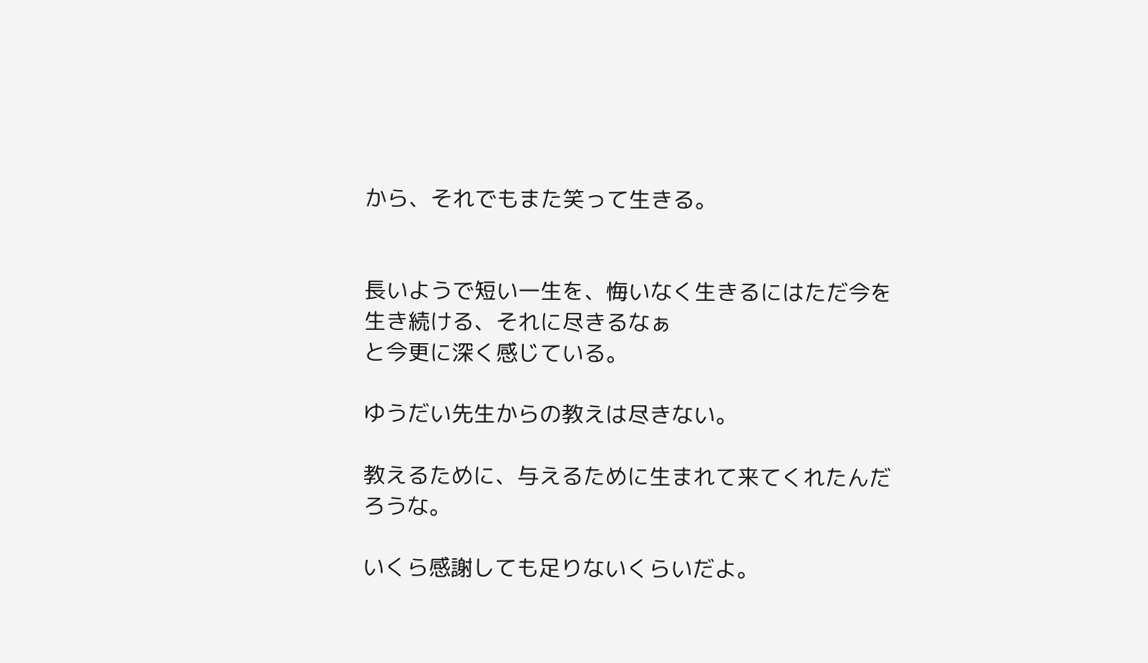から、それでもまた笑って生きる。


長いようで短い一生を、悔いなく生きるにはただ今を生き続ける、それに尽きるなぁ
と今更に深く感じている。

ゆうだい先生からの教えは尽きない。

教えるために、与えるために生まれて来てくれたんだろうな。

いくら感謝しても足りないくらいだよ。